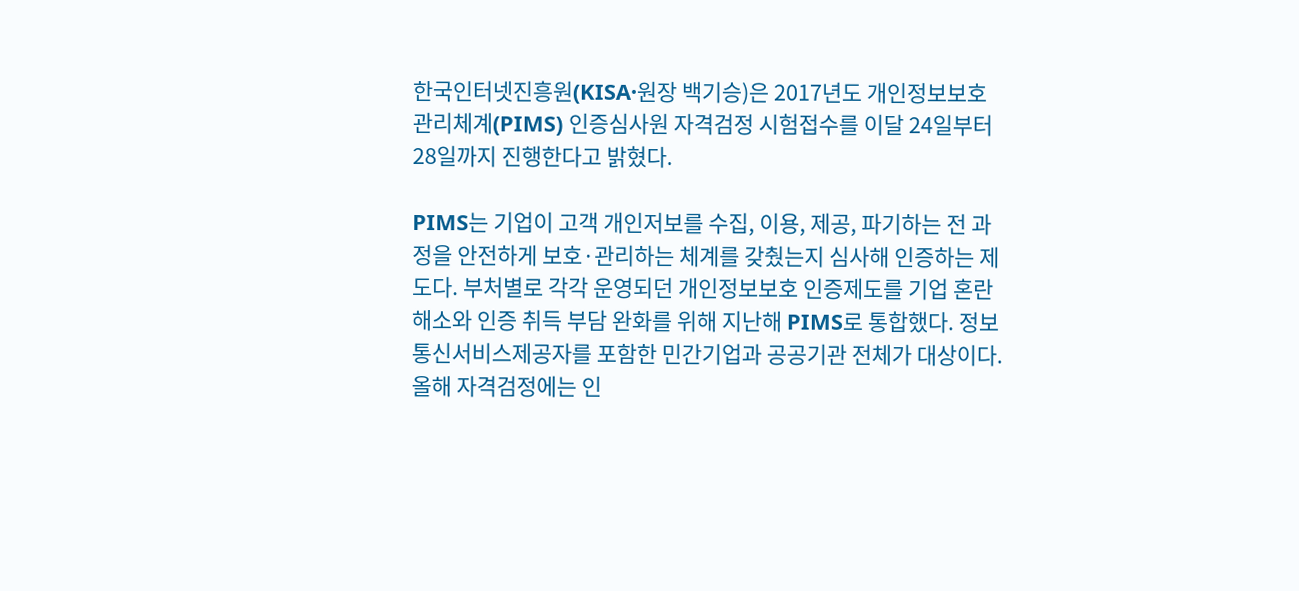한국인터넷진흥원(KISA·원장 백기승)은 2017년도 개인정보보호 관리체계(PIMS) 인증심사원 자격검정 시험접수를 이달 24일부터 28일까지 진행한다고 밝혔다.

PIMS는 기업이 고객 개인저보를 수집, 이용, 제공, 파기하는 전 과정을 안전하게 보호·관리하는 체계를 갖췄는지 심사해 인증하는 제도다. 부처별로 각각 운영되던 개인정보보호 인증제도를 기업 혼란 해소와 인증 취득 부담 완화를 위해 지난해 PIMS로 통합했다. 정보통신서비스제공자를 포함한 민간기업과 공공기관 전체가 대상이다.
올해 자격검정에는 인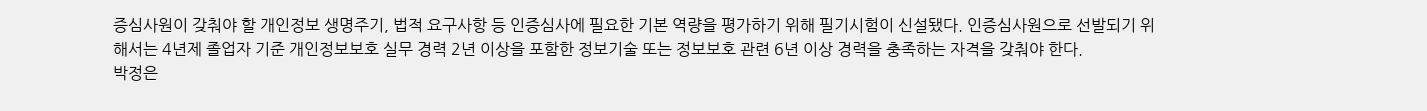증심사원이 갖춰야 할 개인정보 생명주기, 법적 요구사항 등 인증심사에 필요한 기본 역량을 평가하기 위해 필기시험이 신설됐다. 인증심사원으로 선발되기 위해서는 4년제 졸업자 기준 개인정보보호 실무 경력 2년 이상을 포함한 정보기술 또는 정보보호 관련 6년 이상 경력을 충족하는 자격을 갖춰야 한다.
박정은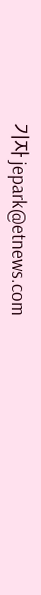기자 jepark@etnews.com